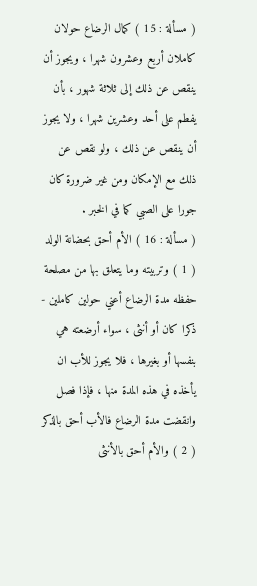( مسألة : 15 ) كمال الرضاع حولان كاملان أربع وعشرون شهرا ، ويجوز أن ينقص عن ذلك إلى ثلاثة شهور ، بأن يفطم على أحد وعشرين شهرا ، ولا يجوز أن ينقص عن ذلك ، ولو نقص عن ذلك مع الإمكان ومن غير ضرورة كان جورا على الصبي كما في الخبر .
( مسألة : 16 ) الأم أحق بحضانة الولد ( 1 ) وتربيته وما يتعلق بها من مصلحة حفظه مدة الرضاع أعني حولين كاملين - ذكرا كان أو أنثى ، سواء أرضعته هي بنفسها أو بغيرها ، فلا يجوز للأب ان يأخذه في هذه المدة منها ، فإذا فصل وانقضت مدة الرضاع فالأب أحق بالذكر ( 2 ) والأم أحق بالأنثى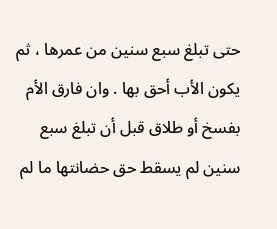حتى تبلغ سبع سنين من عمرها ، ثم يكون الأب أحق بها . وان فارق الأم بفسخ أو طلاق قبل أن تبلغ سبع سنين لم يسقط حق حضانتها ما لم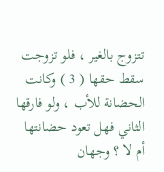تتزوج بالغير ، فلو تزوجت سقط حقها ( 3 ) وكانت الحضانة للأب ، ولو فارقها الثاني فهل تعود حضانتها أم لا ؟ وجهان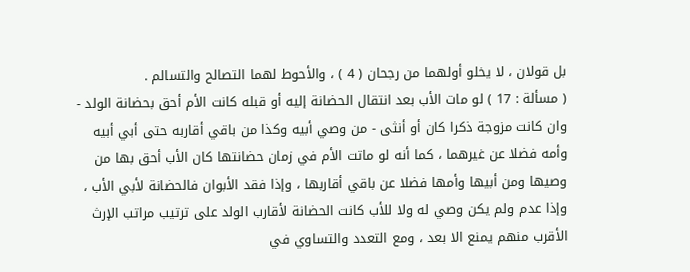بل قولان ، لا يخلو أولهما من رجحان ( 4 ) ، والأحوط لهما التصالح والتسالم .
( مسألة : 17 ) لو مات الأب بعد انتقال الحضانة إليه أو قبله كانت الأم أحق بحضانة الولد - وان كانت مزوجة ذكرا كان أو أنثى - من وصي أبيه وكذا من باقي أقاربه حتى أبي أبيه وأمه فضلا عن غيرهما ، كما أنه لو ماتت الأم في زمان حضانتها كان الأب أحق بها من وصيها ومن أبيها وأمها فضلا عن باقي أقاربها ، وإذا فقد الأبوان فالحضانة لأبي الأب ، وإذا عدم ولم يكن وصي له ولا للأب كانت الحضانة لأقارب الولد على ترتيب مراتب الإرث الأقرب منهم يمنع الا بعد ، ومع التعدد والتساوي في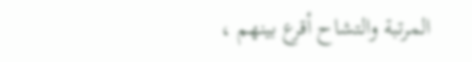المرتبة والتشاح أقرع بينهم ،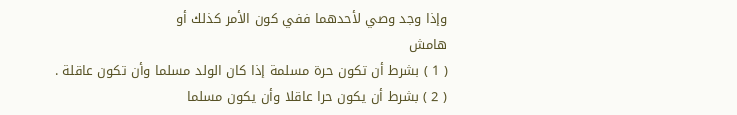وإذا وجد وصي لأحدهما ففي كون الأمر كذلك أو
هامش
( 1 ) بشرط أن تكون حرة مسلمة إذا كان الولد مسلما وأن تكون عاقلة .
( 2 ) بشرط أن يكون حرا عاقلا وأن يكون مسلما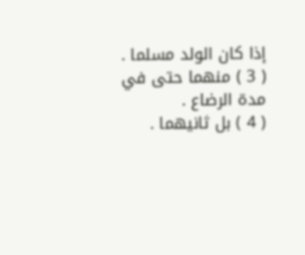إذا كان الولد مسلما .
( 3 ) منهما حتى في مدة الرضاع .
( 4 ) بل ثانيهما .